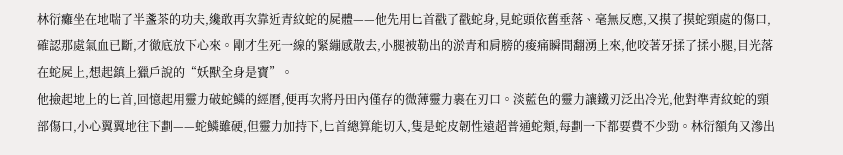林衍癱坐在地喘了半盞茶的功夫,纔敢再次靠近青紋蛇的屍體——他先用匕首戳了戳蛇身,見蛇頭依舊垂落、毫無反應,又摸了摸蛇頸處的傷口,確認那處氣血已斷,才徹底放下心來。剛才生死一線的緊繃感散去,小腿被勒出的淤青和肩膀的痠痛瞬間翻湧上來,他咬著牙揉了揉小腿,目光落在蛇屍上,想起鎮上獵戶說的“妖獸全身是寶”。
他撿起地上的匕首,回憶起用靈力破蛇鱗的經曆,便再次將丹田內僅存的微薄靈力裹在刃口。淡藍色的靈力讓鐵刃泛出冷光,他對準青紋蛇的頸部傷口,小心翼翼地往下劃——蛇鱗雖硬,但靈力加持下,匕首總算能切入,隻是蛇皮韌性遠超普通蛇類,每劃一下都要費不少勁。林衍額角又滲出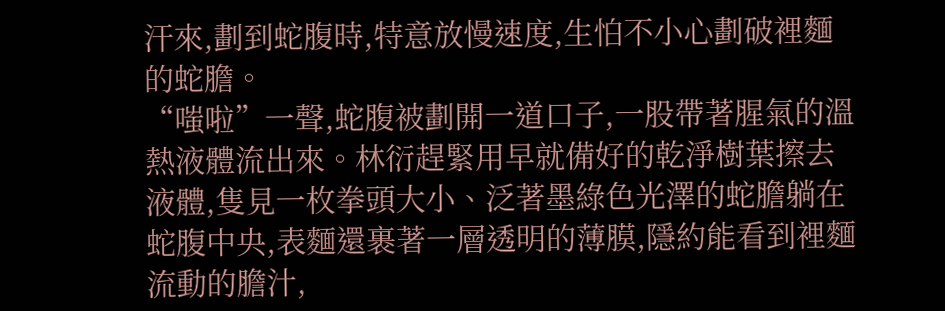汗來,劃到蛇腹時,特意放慢速度,生怕不小心劃破裡麵的蛇膽。
“嗤啦”一聲,蛇腹被劃開一道口子,一股帶著腥氣的溫熱液體流出來。林衍趕緊用早就備好的乾淨樹葉擦去液體,隻見一枚拳頭大小、泛著墨綠色光澤的蛇膽躺在蛇腹中央,表麵還裹著一層透明的薄膜,隱約能看到裡麵流動的膽汁,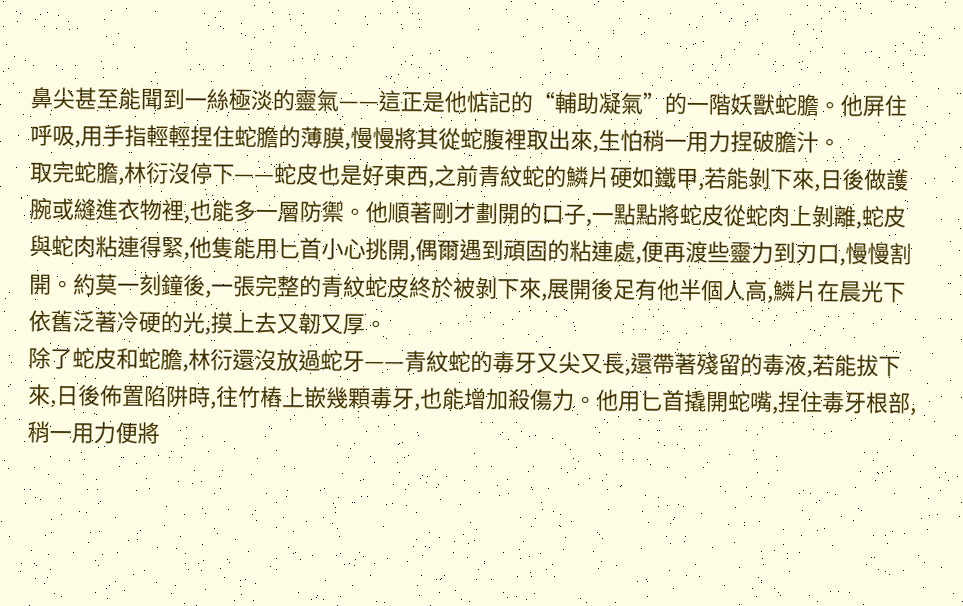鼻尖甚至能聞到一絲極淡的靈氣——這正是他惦記的“輔助凝氣”的一階妖獸蛇膽。他屏住呼吸,用手指輕輕捏住蛇膽的薄膜,慢慢將其從蛇腹裡取出來,生怕稍一用力捏破膽汁。
取完蛇膽,林衍沒停下——蛇皮也是好東西,之前青紋蛇的鱗片硬如鐵甲,若能剝下來,日後做護腕或縫進衣物裡,也能多一層防禦。他順著剛才劃開的口子,一點點將蛇皮從蛇肉上剝離,蛇皮與蛇肉粘連得緊,他隻能用匕首小心挑開,偶爾遇到頑固的粘連處,便再渡些靈力到刃口,慢慢割開。約莫一刻鐘後,一張完整的青紋蛇皮終於被剝下來,展開後足有他半個人高,鱗片在晨光下依舊泛著冷硬的光,摸上去又韌又厚。
除了蛇皮和蛇膽,林衍還沒放過蛇牙——青紋蛇的毒牙又尖又長,還帶著殘留的毒液,若能拔下來,日後佈置陷阱時,往竹樁上嵌幾顆毒牙,也能增加殺傷力。他用匕首撬開蛇嘴,捏住毒牙根部,稍一用力便將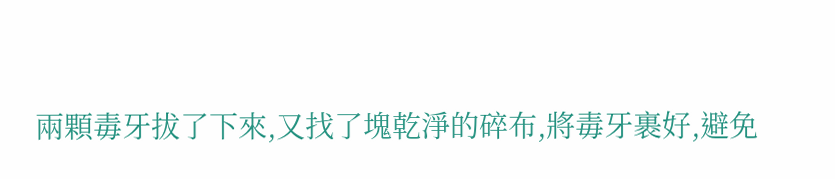兩顆毒牙拔了下來,又找了塊乾淨的碎布,將毒牙裹好,避免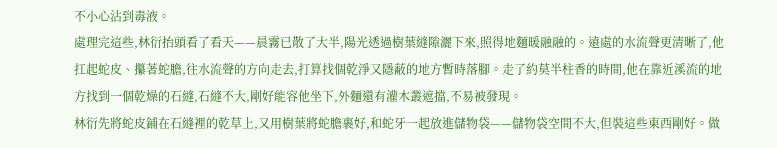不小心沾到毒液。
處理完這些,林衍抬頭看了看天——晨霧已散了大半,陽光透過樹葉縫隙灑下來,照得地麵暖融融的。遠處的水流聲更清晰了,他扛起蛇皮、攥著蛇膽,往水流聲的方向走去,打算找個乾淨又隱蔽的地方暫時落腳。走了約莫半柱香的時間,他在靠近溪流的地方找到一個乾燥的石縫,石縫不大,剛好能容他坐下,外麵還有灌木叢遮擋,不易被發現。
林衍先將蛇皮鋪在石縫裡的乾草上,又用樹葉將蛇膽裹好,和蛇牙一起放進儲物袋——儲物袋空間不大,但裝這些東西剛好。做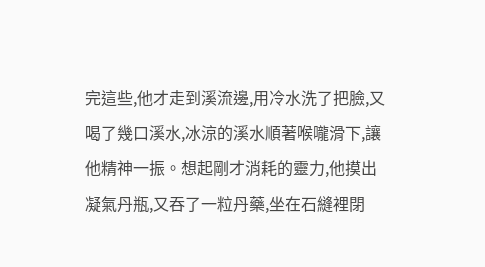完這些,他才走到溪流邊,用冷水洗了把臉,又喝了幾口溪水,冰涼的溪水順著喉嚨滑下,讓他精神一振。想起剛才消耗的靈力,他摸出凝氣丹瓶,又吞了一粒丹藥,坐在石縫裡閉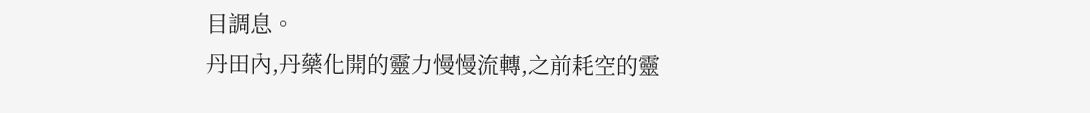目調息。
丹田內,丹藥化開的靈力慢慢流轉,之前耗空的靈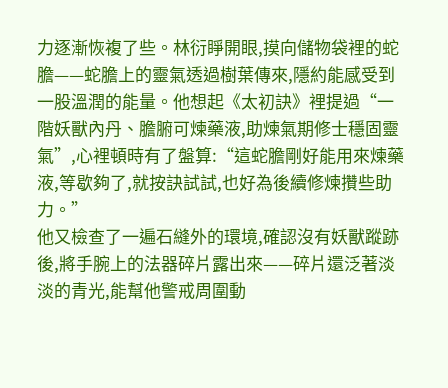力逐漸恢複了些。林衍睜開眼,摸向儲物袋裡的蛇膽——蛇膽上的靈氣透過樹葉傳來,隱約能感受到一股溫潤的能量。他想起《太初訣》裡提過“一階妖獸內丹、膽腑可煉藥液,助煉氣期修士穩固靈氣”,心裡頓時有了盤算:“這蛇膽剛好能用來煉藥液,等歇夠了,就按訣試試,也好為後續修煉攢些助力。”
他又檢查了一遍石縫外的環境,確認沒有妖獸蹤跡後,將手腕上的法器碎片露出來——碎片還泛著淡淡的青光,能幫他警戒周圍動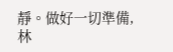靜。做好一切準備,林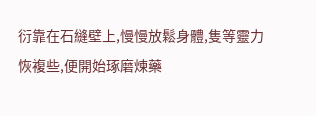衍靠在石縫壁上,慢慢放鬆身體,隻等靈力恢複些,便開始琢磨煉藥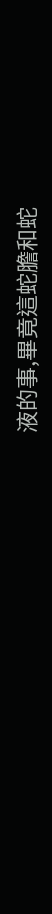液的事,畢竟這蛇膽和蛇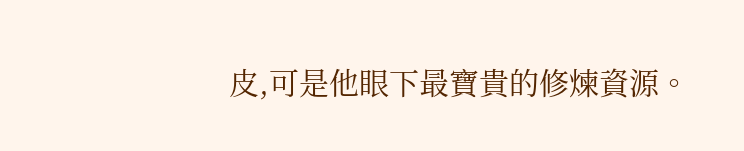皮,可是他眼下最寶貴的修煉資源。